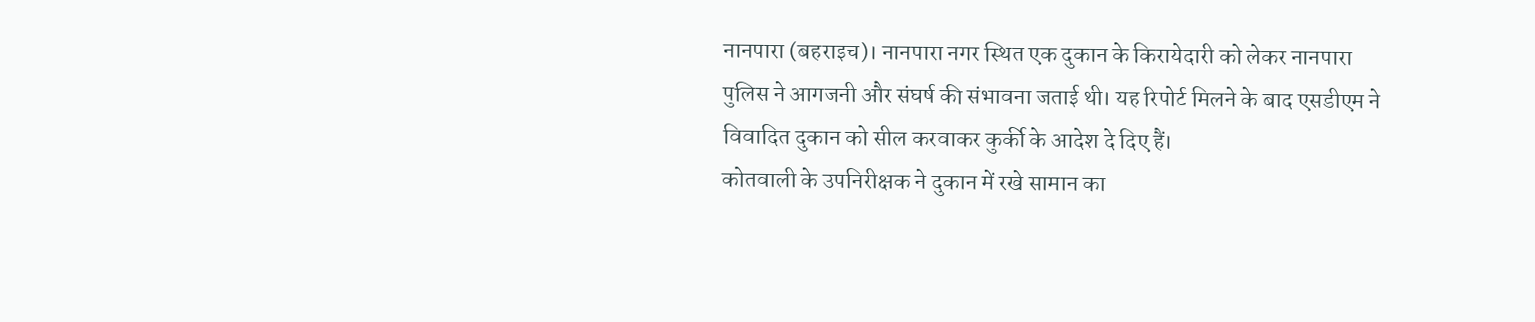नानपारा (बहराइच)। नानपारा नगर स्थित एक दुकान के किरायेदारी को लेकर नानपारा पुलिस ने आगजनी और संघर्ष की संभावना जताई थी। यह रिपोर्ट मिलने के बाद एसडीएम ने विवादित दुकान को सील करवाकर कुर्की के आदेश दे दिए हैं।
कोतवाली के उपनिरीक्षक ने दुकान में रखे सामान का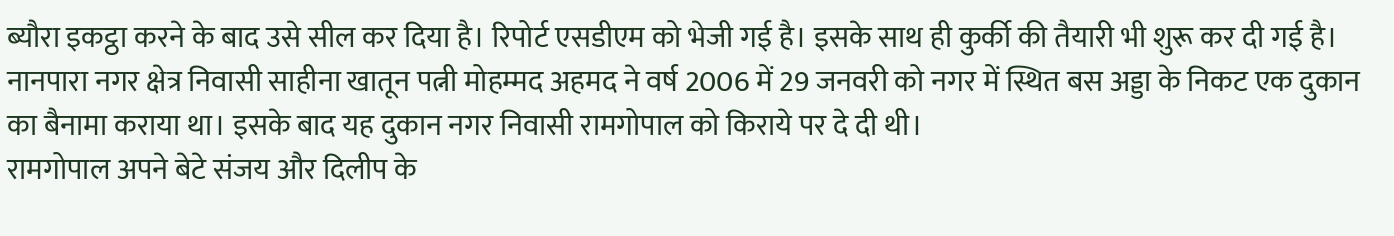ब्यौरा इकट्ठा करने के बाद उसे सील कर दिया है। रिपोर्ट एसडीएम को भेजी गई है। इसके साथ ही कुर्की की तैयारी भी शुरू कर दी गई है।
नानपारा नगर क्षेत्र निवासी साहीना खातून पत्नी मोहम्मद अहमद ने वर्ष 2006 में 29 जनवरी को नगर में स्थित बस अड्डा के निकट एक दुकान का बैनामा कराया था। इसके बाद यह दुकान नगर निवासी रामगोपाल को किराये पर दे दी थी।
रामगोपाल अपने बेटे संजय और दिलीप के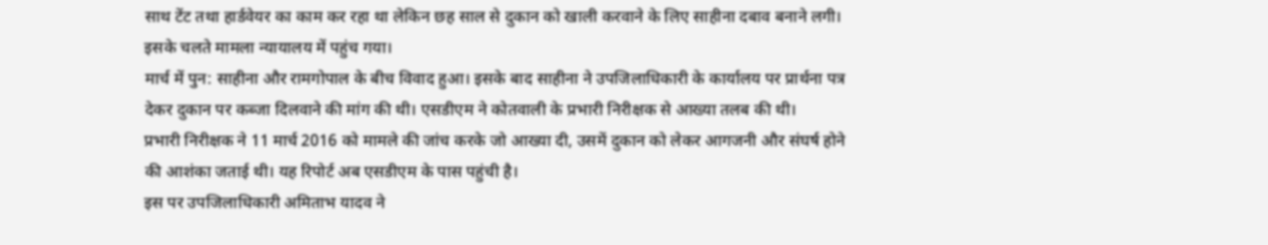साथ टेंट तथा हार्डवेयर का काम कर रहा था लेकिन छह साल से दुकान को खाली करवाने के लिए साहीना दबाव बनाने लगी। इसके चलते मामला न्यायालय में पहुंच गया।
मार्च में पुन: साहीना और रामगोपाल के बीच विवाद हुआ। इसके बाद साहीना ने उपजिलाधिकारी के कार्यालय पर प्रार्थना पत्र देकर दुकान पर कब्जा दिलवाने की मांग की थी। एसडीएम ने कोतवाली के प्रभारी निरीक्षक से आख्या तलब की थी।
प्रभारी निरीक्षक ने 11 मार्च 2016 को मामले की जांच करके जो आख्या दी, उसमें दुकान को लेकर आगजनी और संघर्ष होने की आशंका जताई थी। यह रिपोर्ट अब एसडीएम के पास पहुंची है।
इस पर उपजिलाधिकारी अमिताभ यादव ने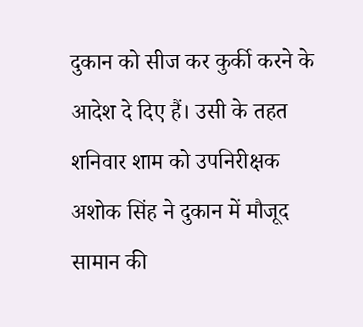दुकान को सीज कर कुर्की करने के आदेश दे दिए हैं। उसी के तहत शनिवार शाम को उपनिरीक्षक अशोक सिंह ने दुकान में मौजूद सामान की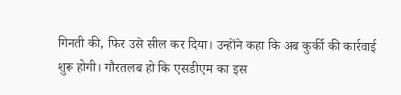गिनती की, फिर उसे सील कर दिया। उन्होंने कहा कि अब कुर्की की कार्रवाई शुरू होगी। गौरतलब हो कि एसडीएम का इस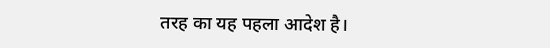तरह का यह पहला आदेश है।